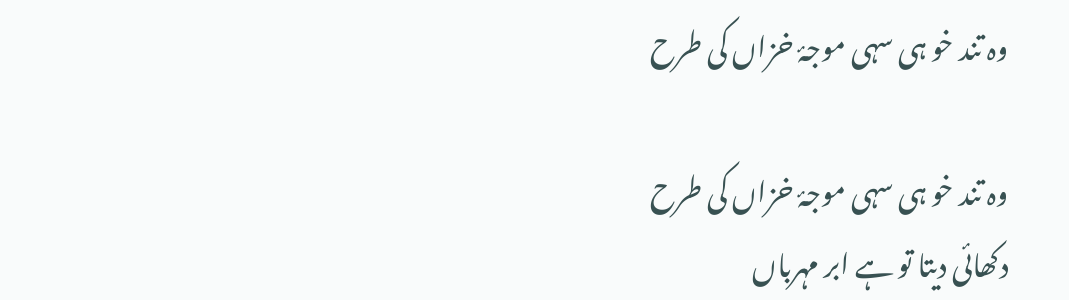وہ تند خو ہی سہی موجۂ خزاں کی طرح

وہ تند خو ہی سہی موجۂ خزاں کی طرح
دکھائی دیتا تو ہے ابر مہرباں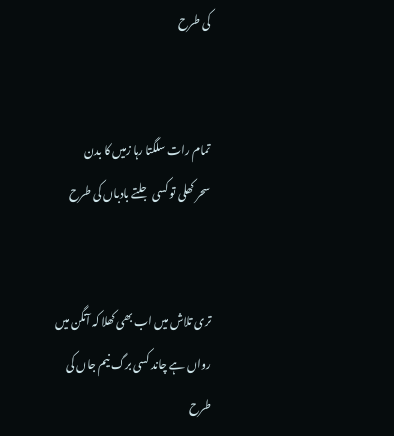کی طرح


تمام رات سلگتا رہا زمیں کا بدن
سحر کھلی تو کسی جلتے بادباں کی طرح


تری تلاش میں اب بھی کھلا کہ آنگن میں
رواں ہے چاند کسی برگ نیم جاں کی طرح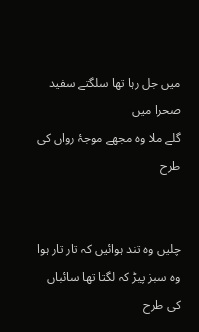میں جل رہا تھا سلگتے سفید صحرا میں
گلے ملا وہ مجھے موجۂ رواں کی طرح


چلیں وہ تند ہوائیں کہ تار تار ہوا
وہ سبز پیڑ کہ لگتا تھا سائباں کی طرح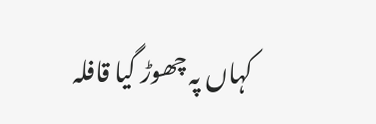کہاں پہ چھوڑ گیا قافلہ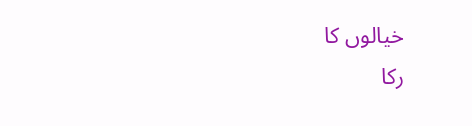خیالوں کا
رکا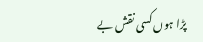پڑا ہوں کسی نقش بے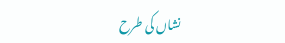نشاں کی طرح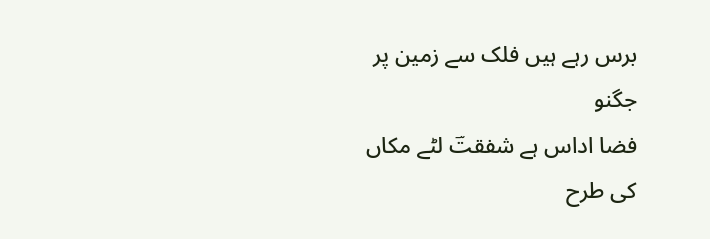برس رہے ہیں فلک سے زمین پر جگنو
فضا اداس ہے شفقتؔ لٹے مکاں کی طرح